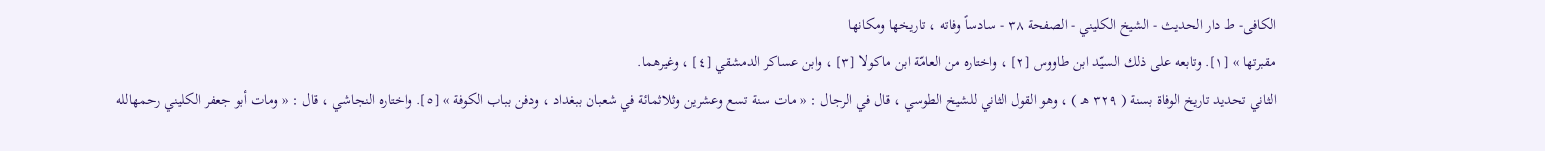الکافی- ط دار الحدیث - الشيخ الكليني - الصفحة ٣٨ - سادساً وفاته ، تاريخها ومكانها
مقبرتها » [١]. وتابعه على ذلك السيّد ابن طاووس [٢] ، واختاره من العامّة ابن ماكولا [٣] ، وابن عساكر الدمشقي [٤] ، وغيرهما.
الثاني تحديد تاريخ الوفاة بسنة ( ٣٢٩ هـ ) ، وهو القول الثاني للشيخ الطوسي ، قال في الرجال : « مات سنة تسع وعشرين وثلاثمائة في شعبان ببغداد ، ودفن بباب الكوفة » [٥]. واختاره النجاشي ، قال : « ومات أبو جعفر الكليني رحمهالله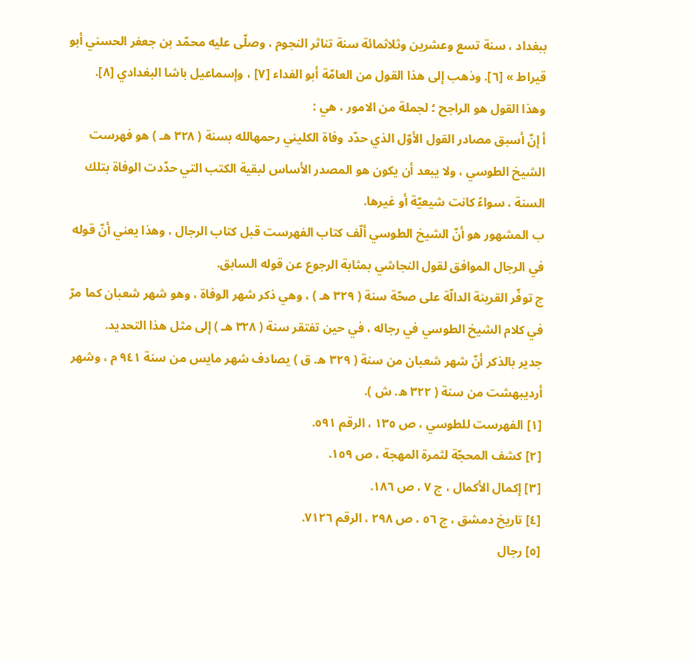ببغداد ، سنة تسع وعشرين وثلاثمائة سنة تناثر النجوم ، وصلّى عليه محمّد بن جعفر الحسني أبو قيراط » [٦]. وذهب إلى هذا القول من العامّة أبو الفداء [٧] ، وإسماعيل باشا البغدادي [٨].
وهذا القول هو الراجح ؛ لجملة من الامور ، هي :
أ إنّ أسبق مصادر القول الأوّل الذي حدّد وفاة الكليني رحمهالله بسنة ( ٣٢٨ هـ ) هو فهرست الشيخ الطوسي ، ولا يبعد أن يكون هو المصدر الأساس لبقية الكتب التي حدّدت الوفاة بتلك السنة ، سواءً كانت شيعيّة أو غيرها.
ب المشهور هو أنّ الشيخ الطوسي ألّف كتاب الفهرست قبل كتاب الرجال ، وهذا يعني أنّ قوله في الرجال الموافق لقول النجاشي بمثابة الرجوع عن قوله السابق.
ج توفّر القرينة الدالّة على صحّة سنة ( ٣٢٩ هـ ) ، وهي ذكر شهر الوفاة ، وهو شهر شعبان كما مرّ في كلام الشيخ الطوسي في رجاله ، في حين تفتقر سنة ( ٣٢٨ هـ ) إلى مثل هذا التحديد.
جدير بالذكر أنّ شهر شعبان من سنة ( ٣٢٩ ه. ق ) يصادف شهر مايس من سنة ٩٤١ م ، وشهر أرديبهشت من سنة ( ٣٢٢ ه. ش ).
[١] الفهرست للطوسي ، ص ١٣٥ ، الرقم ٥٩١.
[٢] كشف المحجّة لثمرة المهجة ، ص ١٥٩.
[٣] إكمال الأكمال ، ج ٧ ، ص ١٨٦.
[٤] تاريخ دمشق ، ج ٥٦ ، ص ٢٩٨ ، الرقم ٧١٢٦.
[٥] رجال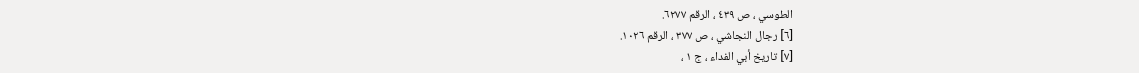الطوسي ، ص ٤٣٩ ، الرقم ٦٢٧٧.
[٦] رجال النجاشي ، ص ٣٧٧ ، الرقم ١٠٢٦.
[٧] تاريخ أبي الفداء ، ج ١ ،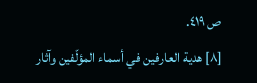ص ٤١٩.
[٨] هدية العارفين في أسماء المؤلّفين وآثار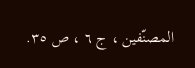المصنّفين ، ج ٦ ، ص ٣٥.